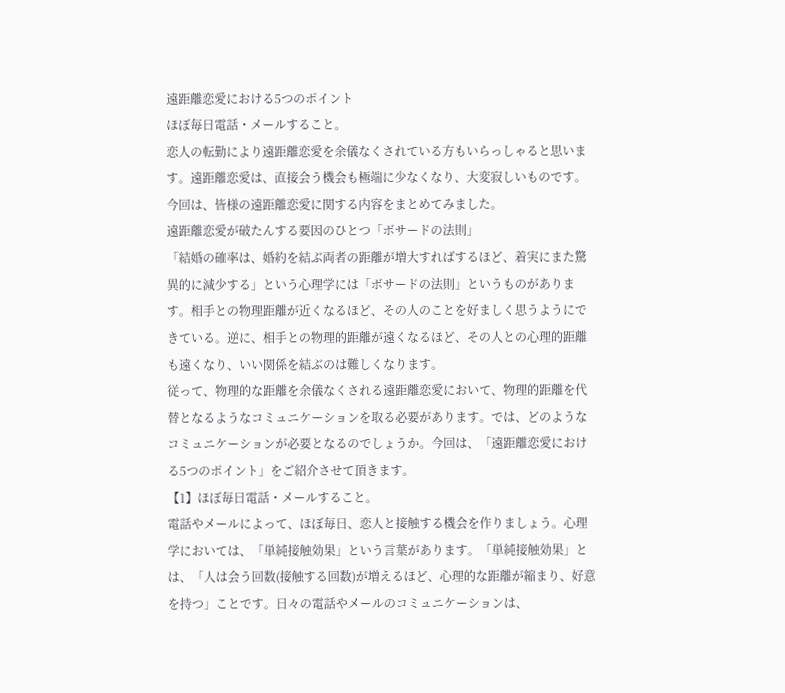遠距離恋愛における5つのポイント
ほぼ毎日電話・メールすること。
恋人の転勤により遠距離恋愛を余儀なくされている方もいらっしゃると思います。遠距離恋愛は、直接会う機会も極端に少なくなり、大変寂しいものです。今回は、皆様の遠距離恋愛に関する内容をまとめてみました。
遠距離恋愛が破たんする要因のひとつ「ボサードの法則」
「結婚の確率は、婚約を結ぶ両者の距離が増大すればするほど、着実にまた驚異的に減少する」という心理学には「ボサードの法則」というものがあります。相手との物理距離が近くなるほど、その人のことを好ましく思うようにできている。逆に、相手との物理的距離が遠くなるほど、その人との心理的距離も遠くなり、いい関係を結ぶのは難しくなります。
従って、物理的な距離を余儀なくされる遠距離恋愛において、物理的距離を代替となるようなコミュニケーションを取る必要があります。では、どのようなコミュニケーションが必要となるのでしょうか。今回は、「遠距離恋愛における5つのポイント」をご紹介させて頂きます。
【1】ほぼ毎日電話・メールすること。
電話やメールによって、ほぼ毎日、恋人と接触する機会を作りましょう。心理学においては、「単純接触効果」という言葉があります。「単純接触効果」とは、「人は会う回数(接触する回数)が増えるほど、心理的な距離が縮まり、好意を持つ」ことです。日々の電話やメールのコミュニケーションは、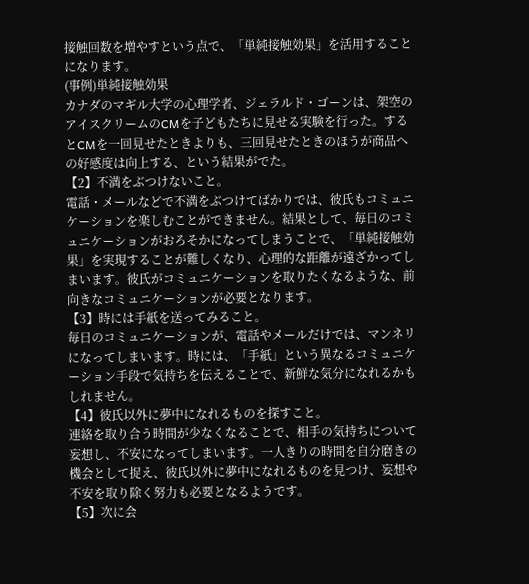接触回数を増やすという点で、「単純接触効果」を活用することになります。
(事例)単純接触効果
カナダのマギル大学の心理学者、ジェラルド・ゴーンは、架空のアイスクリームのCMを子どもたちに見せる実験を行った。するとCMを一回見せたときよりも、三回見せたときのほうが商品への好感度は向上する、という結果がでた。
【2】不満をぶつけないこと。
電話・メールなどで不満をぶつけてばかりでは、彼氏もコミュニケーションを楽しむことができません。結果として、毎日のコミュニケーションがおろそかになってしまうことで、「単純接触効果」を実現することが難しくなり、心理的な距離が遠ざかってしまいます。彼氏がコミュニケーションを取りたくなるような、前向きなコミュニケーションが必要となります。
【3】時には手紙を送ってみること。
毎日のコミュニケーションが、電話やメールだけでは、マンネリになってしまいます。時には、「手紙」という異なるコミュニケーション手段で気持ちを伝えることで、新鮮な気分になれるかもしれません。
【4】彼氏以外に夢中になれるものを探すこと。
連絡を取り合う時間が少なくなることで、相手の気持ちについて妄想し、不安になってしまいます。一人きりの時間を自分磨きの機会として捉え、彼氏以外に夢中になれるものを見つけ、妄想や不安を取り除く努力も必要となるようです。
【5】次に会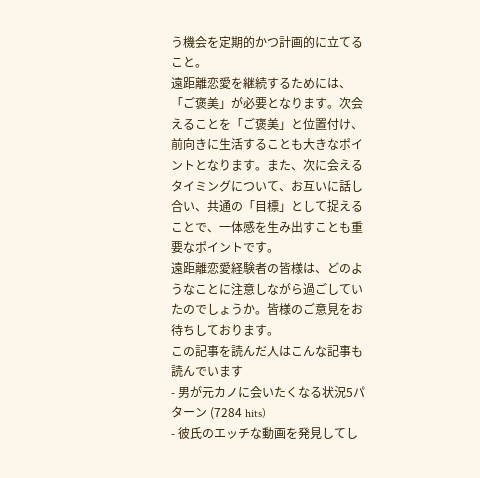う機会を定期的かつ計画的に立てること。
遠距離恋愛を継続するためには、「ご褒美」が必要となります。次会えることを「ご褒美」と位置付け、前向きに生活することも大きなポイントとなります。また、次に会えるタイミングについて、お互いに話し合い、共通の「目標」として捉えることで、一体感を生み出すことも重要なポイントです。
遠距離恋愛経験者の皆様は、どのようなことに注意しながら過ごしていたのでしょうか。皆様のご意見をお待ちしております。
この記事を読んだ人はこんな記事も読んでいます
- 男が元カノに会いたくなる状況5パターン (7284 hits)
- 彼氏のエッチな動画を発見してし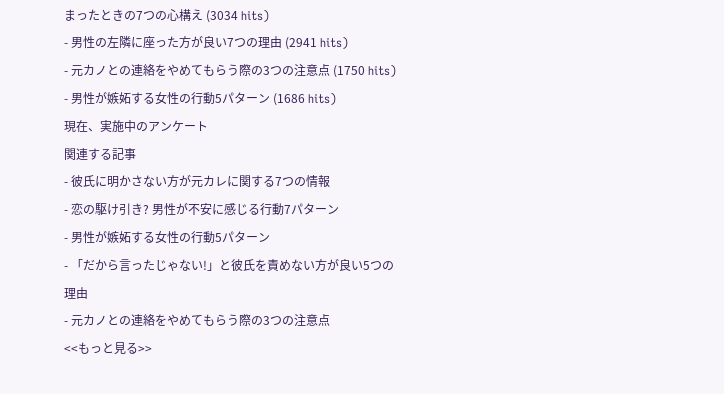まったときの7つの心構え (3034 hits)
- 男性の左隣に座った方が良い7つの理由 (2941 hits)
- 元カノとの連絡をやめてもらう際の3つの注意点 (1750 hits)
- 男性が嫉妬する女性の行動5パターン (1686 hits)
現在、実施中のアンケート
関連する記事
- 彼氏に明かさない方が元カレに関する7つの情報
- 恋の駆け引き? 男性が不安に感じる行動7パターン
- 男性が嫉妬する女性の行動5パターン
- 「だから言ったじゃない!」と彼氏を責めない方が良い5つの理由
- 元カノとの連絡をやめてもらう際の3つの注意点
<<もっと見る>>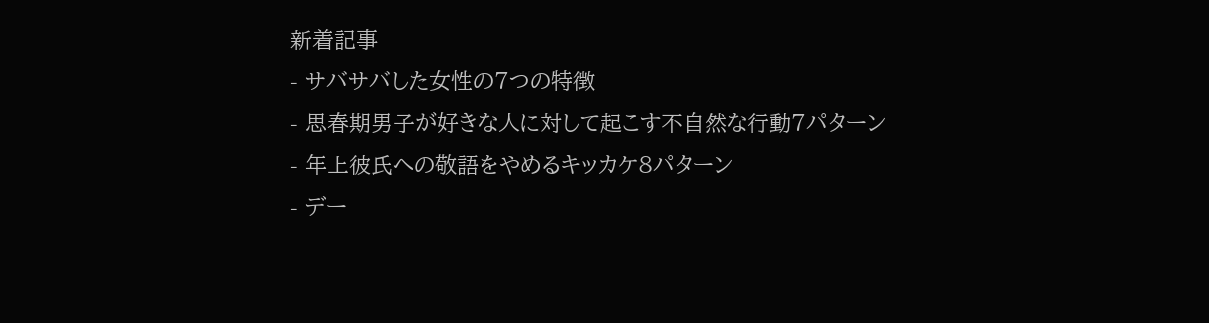新着記事
- サバサバした女性の7つの特徴
- 思春期男子が好きな人に対して起こす不自然な行動7パターン
- 年上彼氏への敬語をやめるキッカケ8パターン
- デー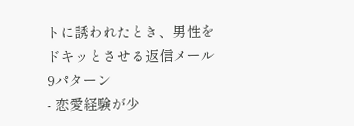トに誘われたとき、男性をドキッとさせる返信メール9パターン
- 恋愛経験が少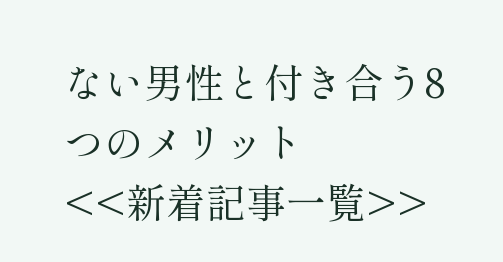ない男性と付き合う8つのメリット
<<新着記事一覧>>